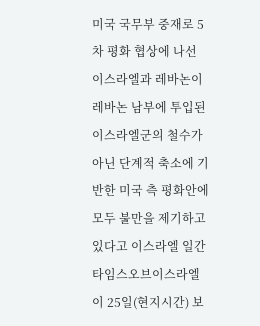미국 국무부 중재로 5차 평화 협상에 나선 이스라엘과 레바논이 레바논 남부에 투입된 이스라엘군의 철수가 아닌 단계적 축소에 기반한 미국 측 평화안에 모두 불만을 제기하고 있다고 이스라엘 일간 타임스오브이스라엘이 25일(현지시간) 보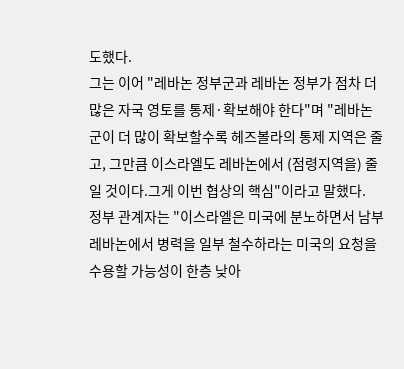도했다.
그는 이어 "레바논 정부군과 레바논 정부가 점차 더 많은 자국 영토를 통제·확보해야 한다"며 "레바논군이 더 많이 확보할수록 헤즈볼라의 통제 지역은 줄고, 그만큼 이스라엘도 레바논에서 (점령지역을) 줄일 것이다.그게 이번 협상의 핵심"이라고 말했다.
정부 관계자는 "이스라엘은 미국에 분노하면서 남부 레바논에서 병력을 일부 철수하라는 미국의 요청을 수용할 가능성이 한층 낮아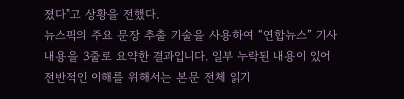졌다"고 상황을 전했다.
뉴스픽의 주요 문장 추출 기술을 사용하여 “연합뉴스” 기사 내용을 3줄로 요약한 결과입니다. 일부 누락된 내용이 있어 전반적인 이해를 위해서는 본문 전체 읽기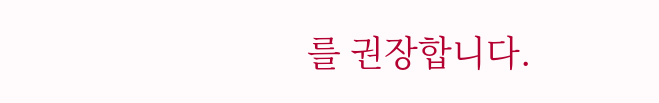를 권장합니다.